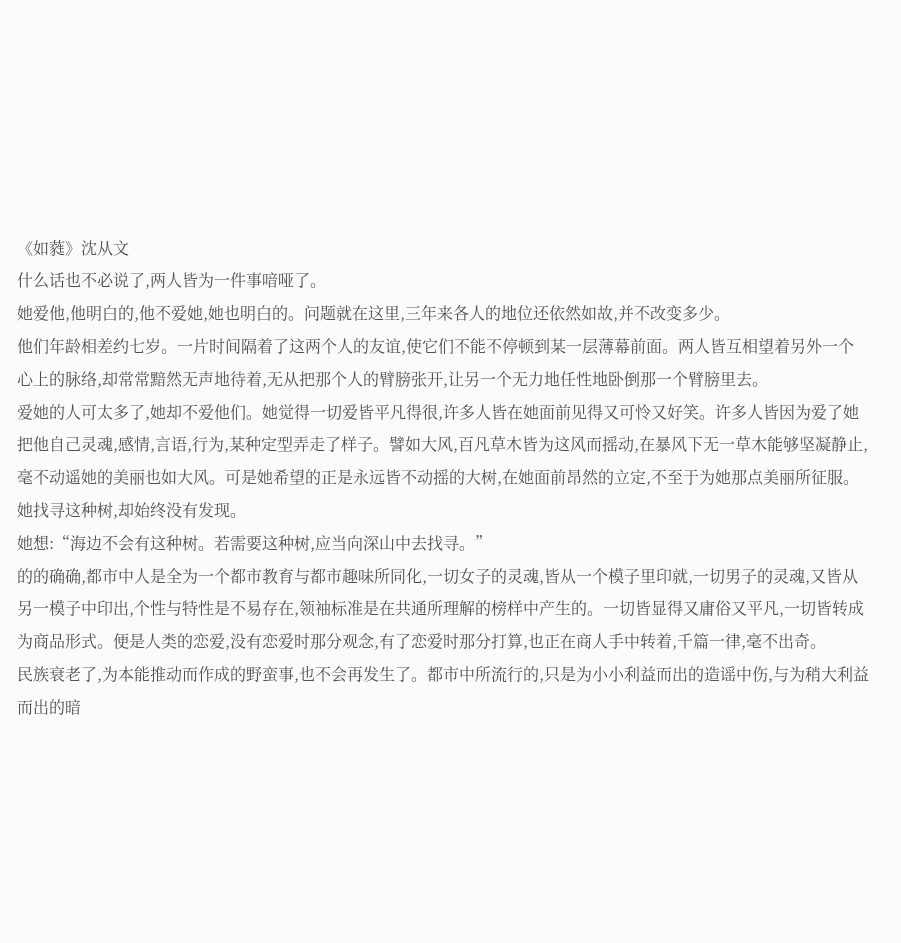《如蕤》沈从文
什么话也不必说了,两人皆为一件事喑哑了。
她爱他,他明白的,他不爱她,她也明白的。问题就在这里,三年来各人的地位还依然如故,并不改变多少。
他们年龄相差约七岁。一片时间隔着了这两个人的友谊,使它们不能不停顿到某一层薄幕前面。两人皆互相望着另外一个心上的脉络,却常常黯然无声地待着,无从把那个人的臂膀张开,让另一个无力地任性地卧倒那一个臂膀里去。
爱她的人可太多了,她却不爱他们。她觉得一切爱皆平凡得很,许多人皆在她面前见得又可怜又好笑。许多人皆因为爱了她把他自己灵魂,感情,言语,行为,某种定型弄走了样子。譬如大风,百凡草木皆为这风而摇动,在暴风下无一草木能够坚凝静止,毫不动遥她的美丽也如大风。可是她希望的正是永远皆不动摇的大树,在她面前昂然的立定,不至于为她那点美丽所征服。她找寻这种树,却始终没有发现。
她想:“海边不会有这种树。若需要这种树,应当向深山中去找寻。”
的的确确,都市中人是全为一个都市教育与都市趣味所同化,一切女子的灵魂,皆从一个模子里印就,一切男子的灵魂,又皆从另一模子中印出,个性与特性是不易存在,领袖标准是在共通所理解的榜样中产生的。一切皆显得又庸俗又平凡,一切皆转成为商品形式。便是人类的恋爱,没有恋爱时那分观念,有了恋爱时那分打算,也正在商人手中转着,千篇一律,毫不出奇。
民族衰老了,为本能推动而作成的野蛮事,也不会再发生了。都市中所流行的,只是为小小利益而出的造谣中伤,与为稍大利益而出的暗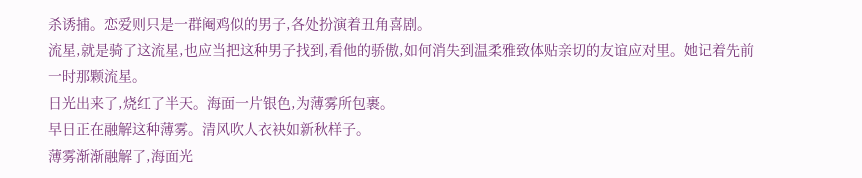杀诱捕。恋爱则只是一群阉鸡似的男子,各处扮演着丑角喜剧。
流星,就是骑了这流星,也应当把这种男子找到,看他的骄傲,如何消失到温柔雅致体贴亲切的友谊应对里。她记着先前一时那颗流星。
日光出来了,烧红了半天。海面一片银色,为薄雾所包裹。
早日正在融解这种薄雾。清风吹人衣袂如新秋样子。
薄雾渐渐融解了,海面光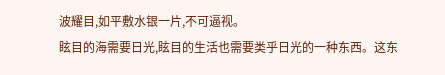波耀目,如平敷水银一片,不可逼视。
眩目的海需要日光,眩目的生活也需要类乎日光的一种东西。这东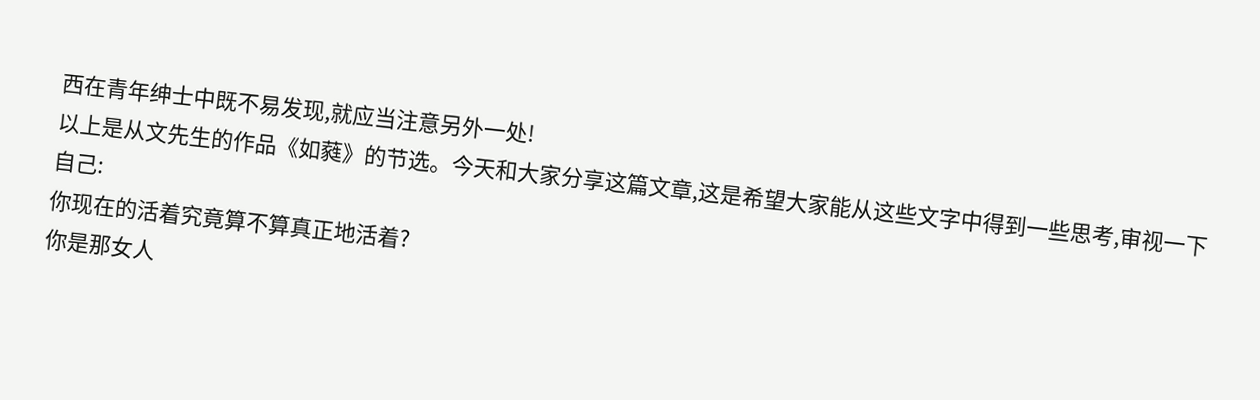西在青年绅士中既不易发现,就应当注意另外一处!
以上是从文先生的作品《如蕤》的节选。今天和大家分享这篇文章,这是希望大家能从这些文字中得到一些思考,审视一下自己:
你现在的活着究竟算不算真正地活着?
你是那女人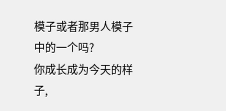模子或者那男人模子中的一个吗?
你成长成为今天的样子,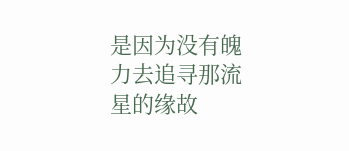是因为没有魄力去追寻那流星的缘故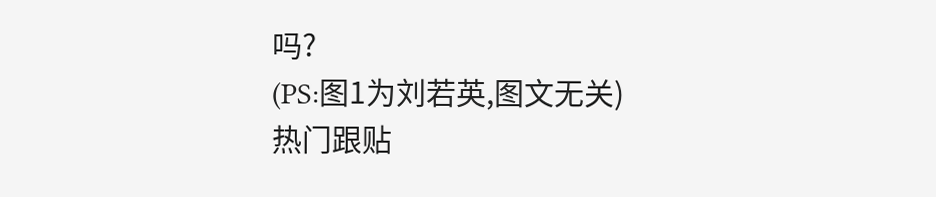吗?
(PS:图1为刘若英,图文无关)
热门跟贴